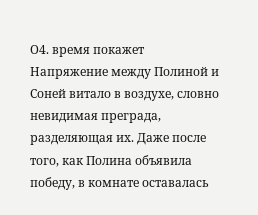О4. время покажет
Напряжение между Полиной и Соней витало в воздухе, словно невидимая преграда, разделяющая их. Даже после того, как Полина объявила победу, в комнате оставалась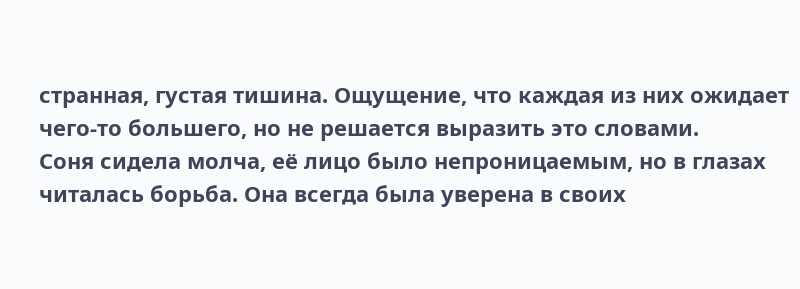странная, густая тишина. Ощущение, что каждая из них ожидает чего-то большего, но не решается выразить это словами.
Соня сидела молча, её лицо было непроницаемым, но в глазах читалась борьба. Она всегда была уверена в своих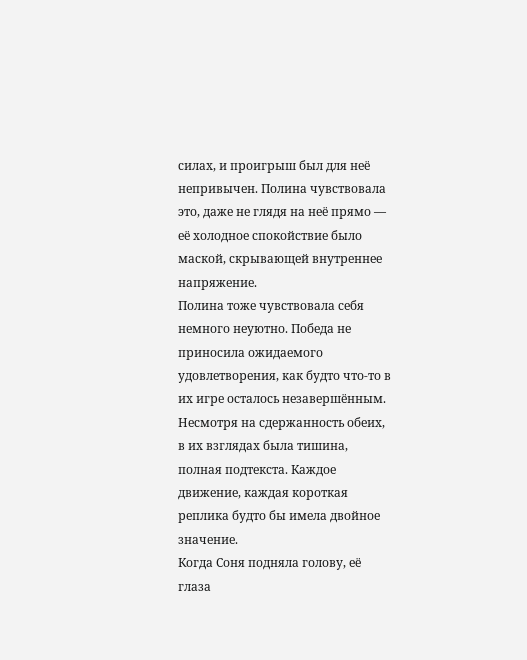силах, и проигрыш был для неё непривычен. Полина чувствовала это, даже не глядя на неё прямо — её холодное спокойствие было маской, скрывающей внутреннее напряжение.
Полина тоже чувствовала себя немного неуютно. Победа не приносила ожидаемого удовлетворения, как будто что-то в их игре осталось незавершённым. Несмотря на сдержанность обеих, в их взглядах была тишина, полная подтекста. Каждое движение, каждая короткая реплика будто бы имела двойное значение.
Когда Соня подняла голову, её глаза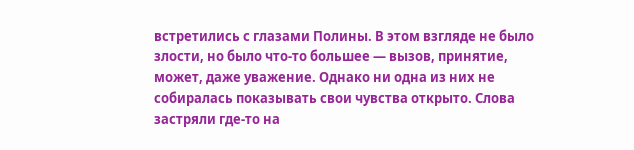встретились с глазами Полины. В этом взгляде не было злости, но было что-то большее — вызов, принятие, может, даже уважение. Однако ни одна из них не собиралась показывать свои чувства открыто. Слова застряли где-то на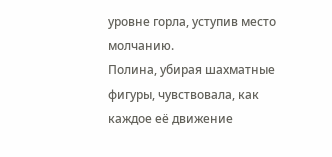уровне горла, уступив место молчанию.
Полина, убирая шахматные фигуры, чувствовала, как каждое её движение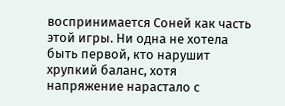воспринимается Соней как часть этой игры. Ни одна не хотела быть первой, кто нарушит хрупкий баланс, хотя напряжение нарастало с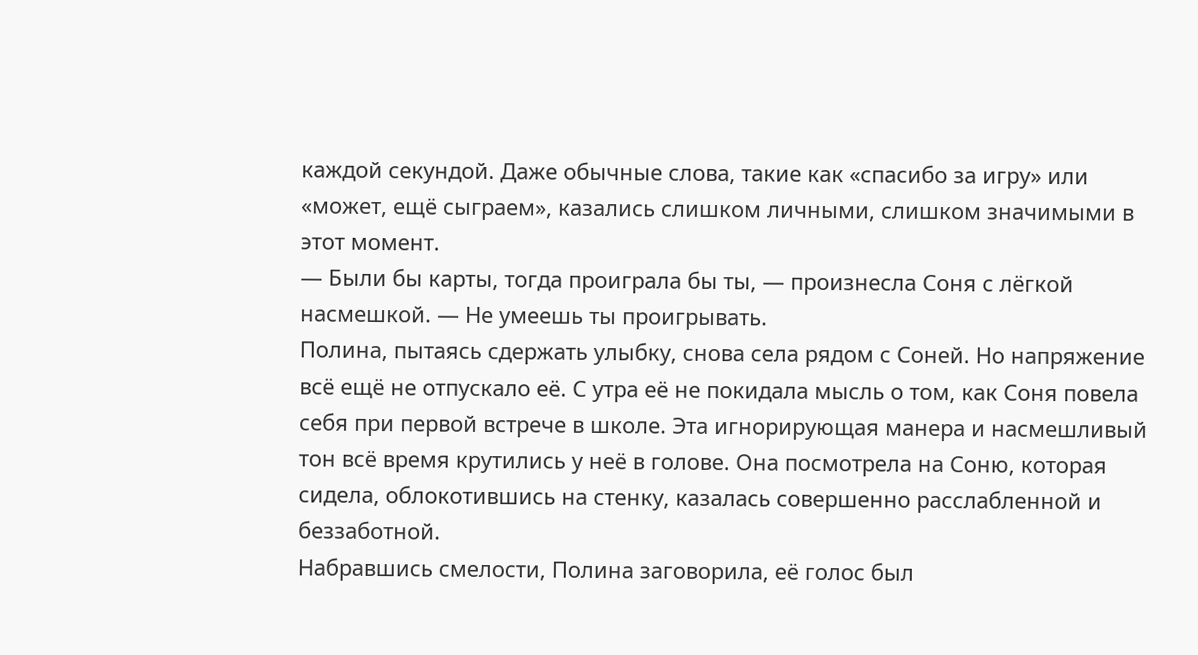каждой секундой. Даже обычные слова, такие как «спасибо за игру» или «может, ещё сыграем», казались слишком личными, слишком значимыми в этот момент.
— Были бы карты, тогда проиграла бы ты, — произнесла Соня с лёгкой насмешкой. — Не умеешь ты проигрывать.
Полина, пытаясь сдержать улыбку, снова села рядом с Соней. Но напряжение всё ещё не отпускало её. С утра её не покидала мысль о том, как Соня повела себя при первой встрече в школе. Эта игнорирующая манера и насмешливый тон всё время крутились у неё в голове. Она посмотрела на Соню, которая сидела, облокотившись на стенку, казалась совершенно расслабленной и беззаботной.
Набравшись смелости, Полина заговорила, её голос был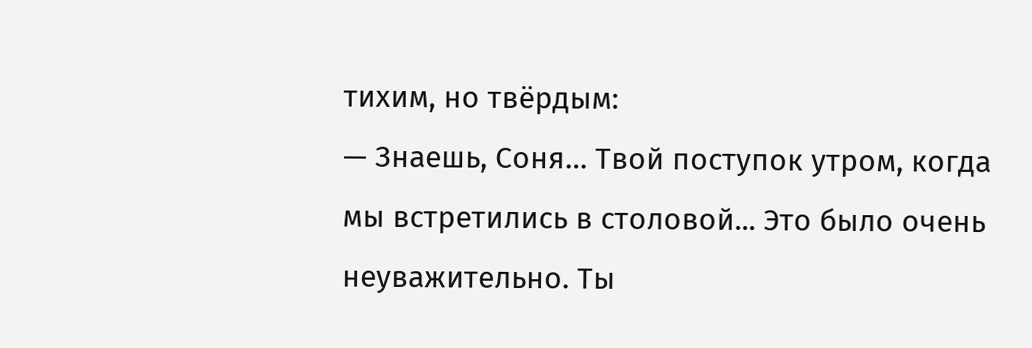тихим, но твёрдым:
— Знаешь, Соня… Твой поступок утром, когда мы встретились в столовой... Это было очень неуважительно. Ты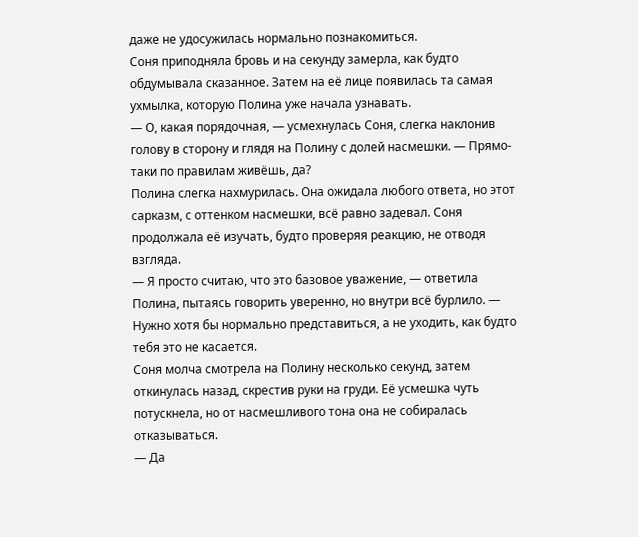даже не удосужилась нормально познакомиться.
Соня приподняла бровь и на секунду замерла, как будто обдумывала сказанное. Затем на её лице появилась та самая ухмылка, которую Полина уже начала узнавать.
— О, какая порядочная, — усмехнулась Соня, слегка наклонив голову в сторону и глядя на Полину с долей насмешки. — Прямо-таки по правилам живёшь, да?
Полина слегка нахмурилась. Она ожидала любого ответа, но этот сарказм, с оттенком насмешки, всё равно задевал. Соня продолжала её изучать, будто проверяя реакцию, не отводя взгляда.
— Я просто считаю, что это базовое уважение, — ответила Полина, пытаясь говорить уверенно, но внутри всё бурлило. — Нужно хотя бы нормально представиться, а не уходить, как будто тебя это не касается.
Соня молча смотрела на Полину несколько секунд, затем откинулась назад, скрестив руки на груди. Её усмешка чуть потускнела, но от насмешливого тона она не собиралась отказываться.
— Да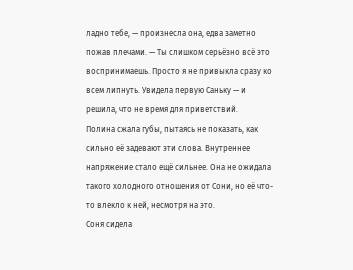ладно тебе, — произнесла она, едва заметно пожав плечами. — Ты слишком серьёзно всё это воспринимаешь. Просто я не привыкла сразу ко всем липнуть. Увидела первую Саньку — и решила, что не время для приветствий.
Полина сжала губы, пытаясь не показать, как сильно её задевают эти слова. Внутреннее напряжение стало ещё сильнее. Она не ожидала такого холодного отношения от Сони, но её что-то влекло к ней, несмотря на это.
Соня сидела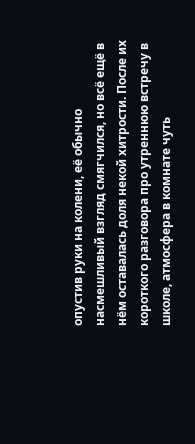опустив руки на колени, её обычно насмешливый взгляд смягчился, но всё ещё в нём оставалась доля некой хитрости. После их короткого разговора про утреннюю встречу в школе, атмосфера в комнате чуть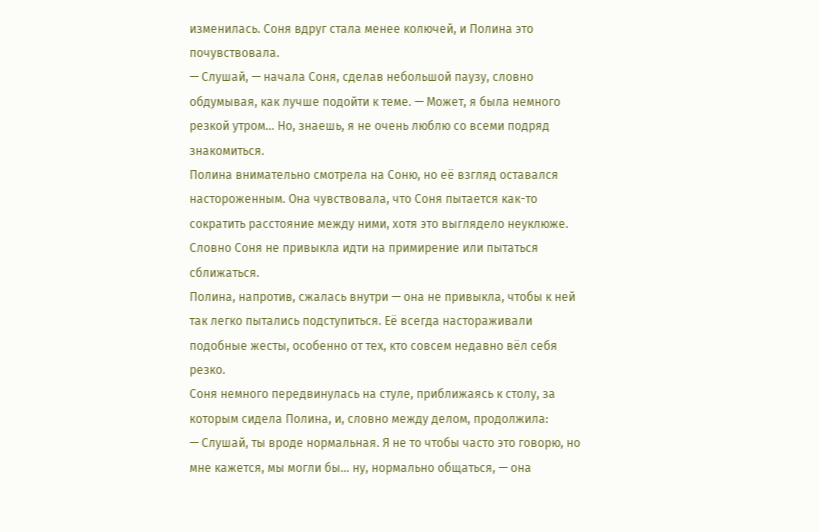изменилась. Соня вдруг стала менее колючей, и Полина это почувствовала.
— Слушай, — начала Соня, сделав небольшой паузу, словно обдумывая, как лучше подойти к теме. — Может, я была немного резкой утром… Но, знаешь, я не очень люблю со всеми подряд знакомиться.
Полина внимательно смотрела на Соню, но её взгляд оставался настороженным. Она чувствовала, что Соня пытается как-то сократить расстояние между ними, хотя это выглядело неуклюже. Словно Соня не привыкла идти на примирение или пытаться сближаться.
Полина, напротив, сжалась внутри — она не привыкла, чтобы к ней так легко пытались подступиться. Её всегда настораживали подобные жесты, особенно от тех, кто совсем недавно вёл себя резко.
Соня немного передвинулась на стуле, приближаясь к столу, за которым сидела Полина, и, словно между делом, продолжила:
— Слушай, ты вроде нормальная. Я не то чтобы часто это говорю, но мне кажется, мы могли бы… ну, нормально общаться, — она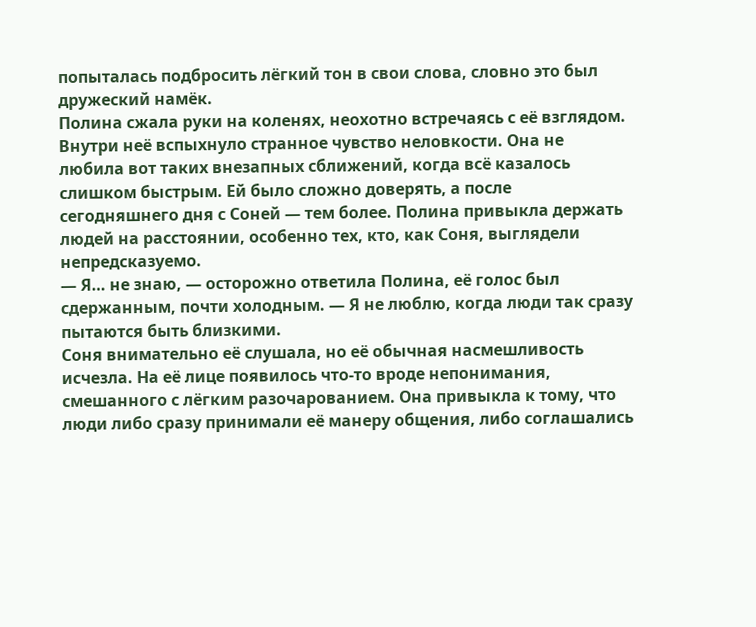попыталась подбросить лёгкий тон в свои слова, словно это был дружеский намёк.
Полина сжала руки на коленях, неохотно встречаясь с её взглядом. Внутри неё вспыхнуло странное чувство неловкости. Она не любила вот таких внезапных сближений, когда всё казалось слишком быстрым. Ей было сложно доверять, а после сегодняшнего дня с Соней — тем более. Полина привыкла держать людей на расстоянии, особенно тех, кто, как Соня, выглядели непредсказуемо.
— Я… не знаю, — осторожно ответила Полина, её голос был сдержанным, почти холодным. — Я не люблю, когда люди так сразу пытаются быть близкими.
Соня внимательно её слушала, но её обычная насмешливость исчезла. На её лице появилось что-то вроде непонимания, смешанного с лёгким разочарованием. Она привыкла к тому, что люди либо сразу принимали её манеру общения, либо соглашались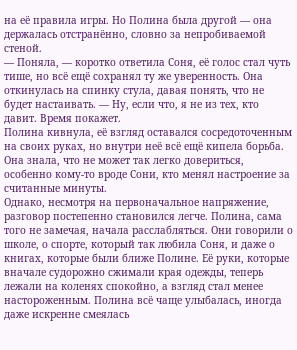на её правила игры. Но Полина была другой — она держалась отстранённо, словно за непробиваемой стеной.
— Поняла, — коротко ответила Соня, её голос стал чуть тише, но всё ещё сохранял ту же уверенность. Она откинулась на спинку стула, давая понять, что не будет настаивать. — Ну, если что, я не из тех, кто давит. Время покажет.
Полина кивнула, её взгляд оставался сосредоточенным на своих руках, но внутри неё всё ещё кипела борьба. Она знала, что не может так легко довериться, особенно кому-то вроде Сони, кто менял настроение за считанные минуты.
Однако, несмотря на первоначальное напряжение, разговор постепенно становился легче. Полина, сама того не замечая, начала расслабляться. Они говорили о школе, о спорте, который так любила Соня, и даже о книгах, которые были ближе Полине. Её руки, которые вначале судорожно сжимали края одежды, теперь лежали на коленях спокойно, а взгляд стал менее настороженным. Полина всё чаще улыбалась, иногда даже искренне смеялась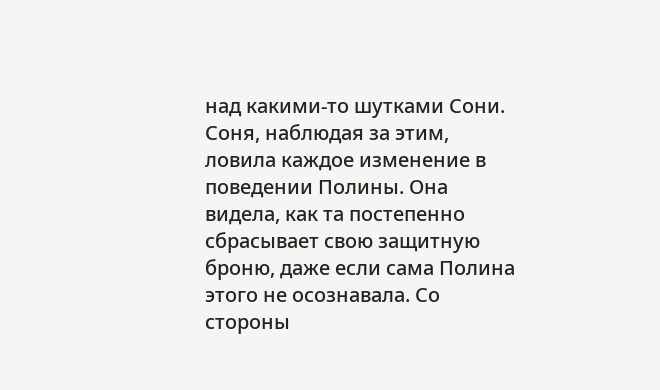над какими-то шутками Сони.
Соня, наблюдая за этим, ловила каждое изменение в поведении Полины. Она видела, как та постепенно сбрасывает свою защитную броню, даже если сама Полина этого не осознавала. Со стороны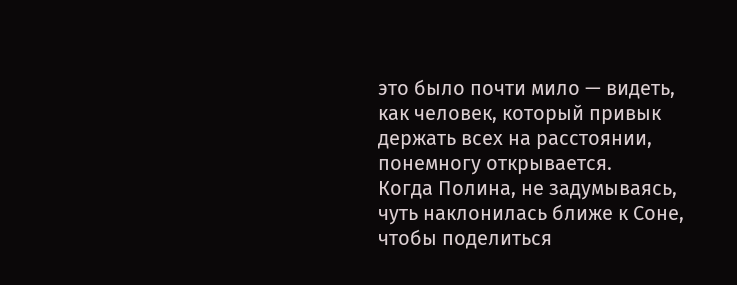это было почти мило — видеть, как человек, который привык держать всех на расстоянии, понемногу открывается.
Когда Полина, не задумываясь, чуть наклонилась ближе к Соне, чтобы поделиться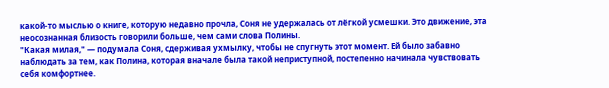какой-то мыслью о книге, которую недавно прочла, Соня не удержалась от лёгкой усмешки. Это движение, эта неосознанная близость говорили больше, чем сами слова Полины.
"Какая милая," — подумала Соня, сдерживая ухмылку, чтобы не спугнуть этот момент. Ей было забавно наблюдать за тем, как Полина, которая вначале была такой неприступной, постепенно начинала чувствовать себя комфортнее.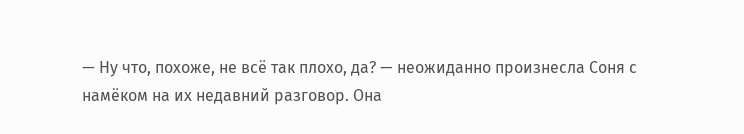— Ну что, похоже, не всё так плохо, да? — неожиданно произнесла Соня с намёком на их недавний разговор. Она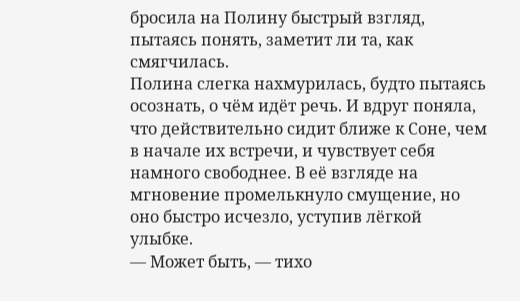бросила на Полину быстрый взгляд, пытаясь понять, заметит ли та, как смягчилась.
Полина слегка нахмурилась, будто пытаясь осознать, о чём идёт речь. И вдруг поняла, что действительно сидит ближе к Соне, чем в начале их встречи, и чувствует себя намного свободнее. В её взгляде на мгновение промелькнуло смущение, но оно быстро исчезло, уступив лёгкой улыбке.
— Может быть, — тихо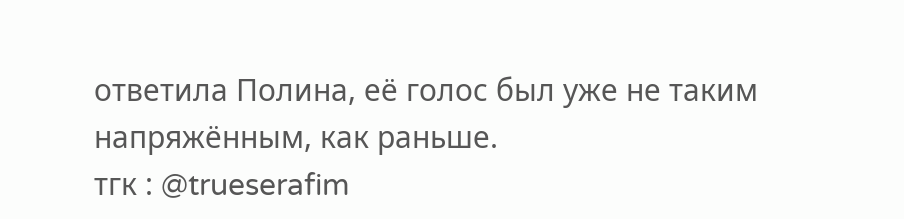ответила Полина, её голос был уже не таким напряжённым, как раньше.
тгк : @trueserafim